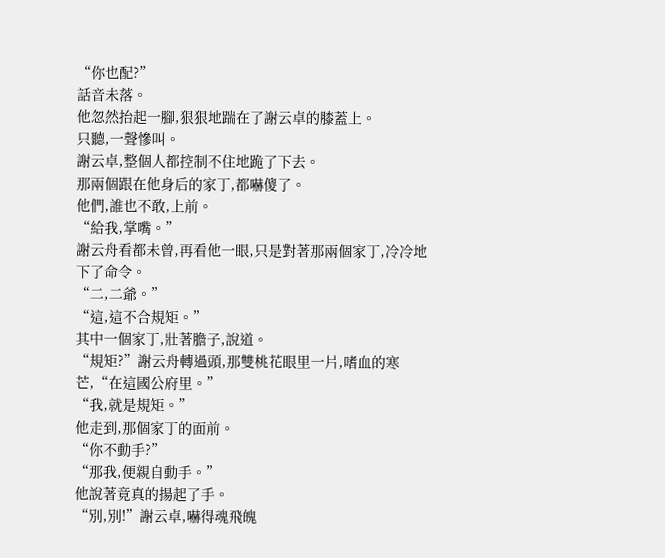“你也配?”
話音未落。
他忽然抬起一腳,狠狠地踹在了謝云卓的膝蓋上。
只聽,一聲慘叫。
謝云卓,整個人都控制不住地跪了下去。
那兩個跟在他身后的家丁,都嚇傻了。
他們,誰也不敢,上前。
“給我,掌嘴。”
謝云舟看都未曾,再看他一眼,只是對著那兩個家丁,冷冷地下了命令。
“二,二爺。”
“這,這不合規矩。”
其中一個家丁,壯著膽子,說道。
“規矩?”謝云舟轉過頭,那雙桃花眼里一片,嗜血的寒芒,“在這國公府里。”
“我,就是規矩。”
他走到,那個家丁的面前。
“你不動手?”
“那我,便親自動手。”
他說著竟真的揚起了手。
“別,別!”謝云卓,嚇得魂飛魄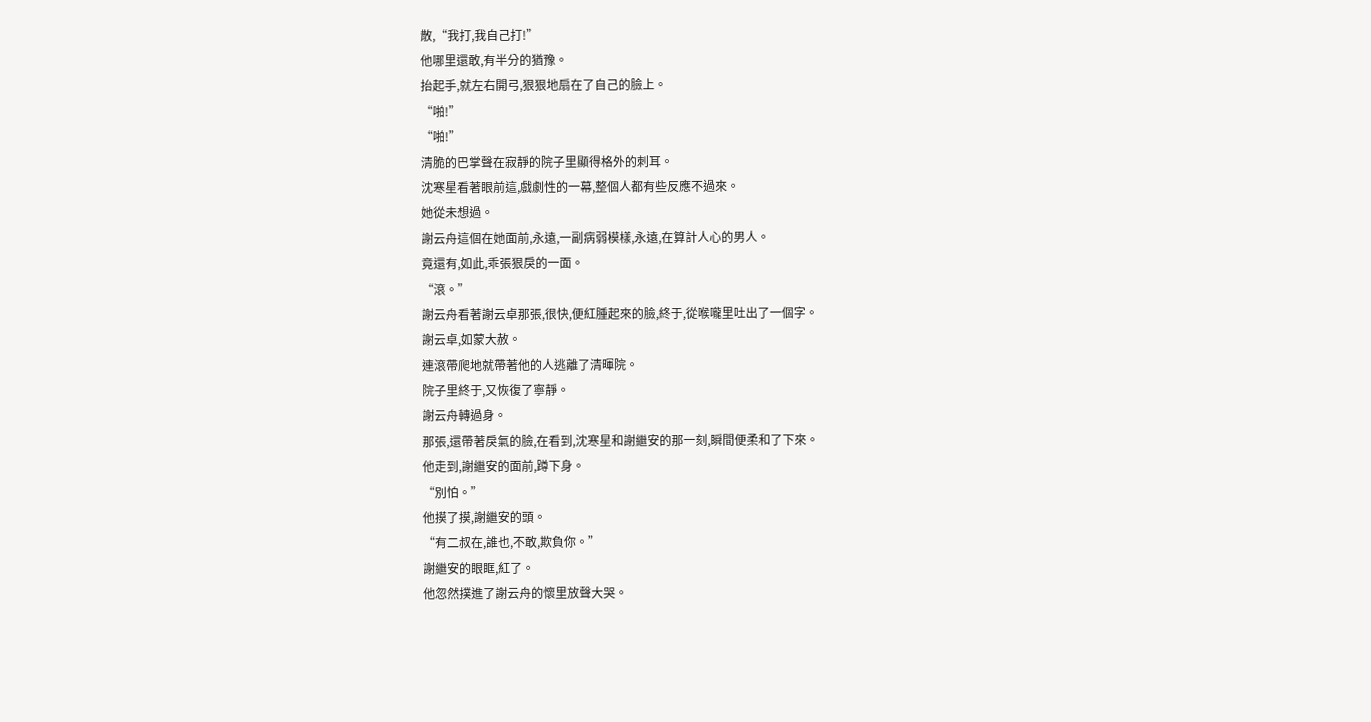散,“我打,我自己打!”
他哪里還敢,有半分的猶豫。
抬起手,就左右開弓,狠狠地扇在了自己的臉上。
“啪!”
“啪!”
清脆的巴掌聲在寂靜的院子里顯得格外的刺耳。
沈寒星看著眼前這,戲劇性的一幕,整個人都有些反應不過來。
她從未想過。
謝云舟這個在她面前,永遠,一副病弱模樣,永遠,在算計人心的男人。
竟還有,如此,乖張狠戾的一面。
“滾。”
謝云舟看著謝云卓那張,很快,便紅腫起來的臉,終于,從喉嚨里吐出了一個字。
謝云卓,如蒙大赦。
連滾帶爬地就帶著他的人逃離了清暉院。
院子里終于,又恢復了寧靜。
謝云舟轉過身。
那張,還帶著戾氣的臉,在看到,沈寒星和謝繼安的那一刻,瞬間便柔和了下來。
他走到,謝繼安的面前,蹲下身。
“別怕。”
他摸了摸,謝繼安的頭。
“有二叔在,誰也,不敢,欺負你。”
謝繼安的眼眶,紅了。
他忽然撲進了謝云舟的懷里放聲大哭。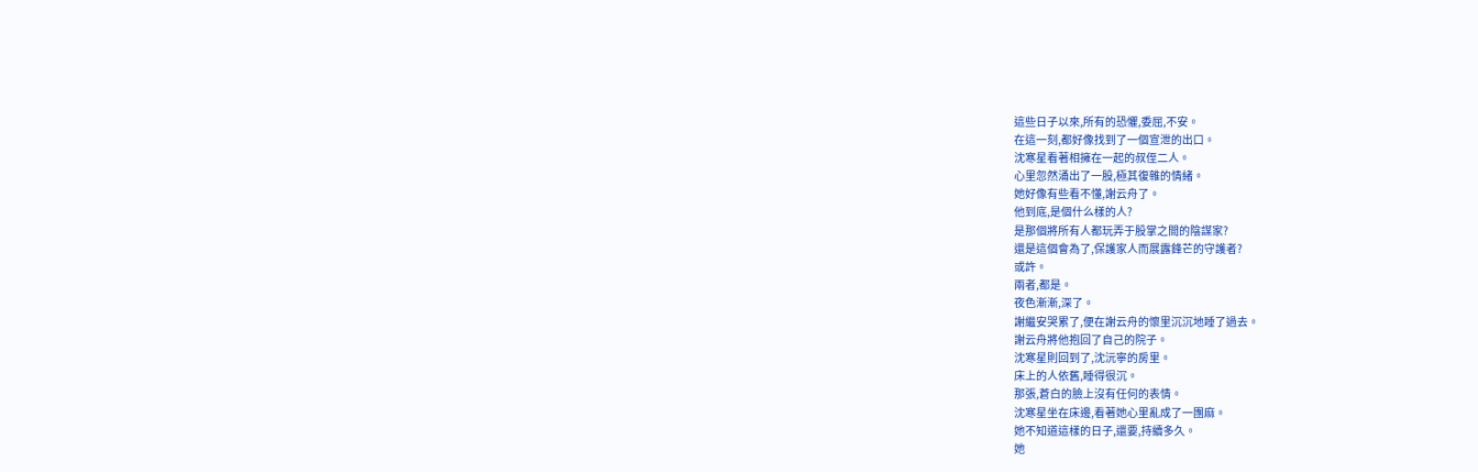這些日子以來,所有的恐懼,委屈,不安。
在這一刻,都好像找到了一個宣泄的出口。
沈寒星看著相擁在一起的叔侄二人。
心里忽然涌出了一股,極其復雜的情緒。
她好像有些看不懂,謝云舟了。
他到底,是個什么樣的人?
是那個將所有人都玩弄于股掌之間的陰謀家?
還是這個會為了,保護家人而展露鋒芒的守護者?
或許。
兩者,都是。
夜色漸漸,深了。
謝繼安哭累了,便在謝云舟的懷里沉沉地睡了過去。
謝云舟將他抱回了自己的院子。
沈寒星則回到了,沈沅寧的房里。
床上的人依舊,睡得很沉。
那張,蒼白的臉上沒有任何的表情。
沈寒星坐在床邊,看著她心里亂成了一團麻。
她不知道這樣的日子,還要,持續多久。
她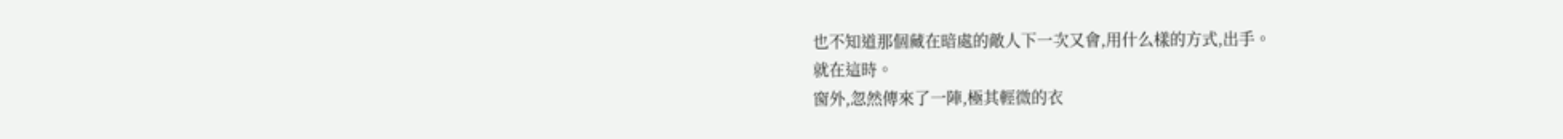也不知道那個藏在暗處的敵人下一次又會,用什么樣的方式,出手。
就在這時。
窗外,忽然傳來了一陣,極其輕微的衣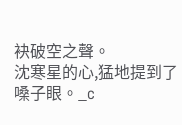袂破空之聲。
沈寒星的心,猛地提到了嗓子眼。_c